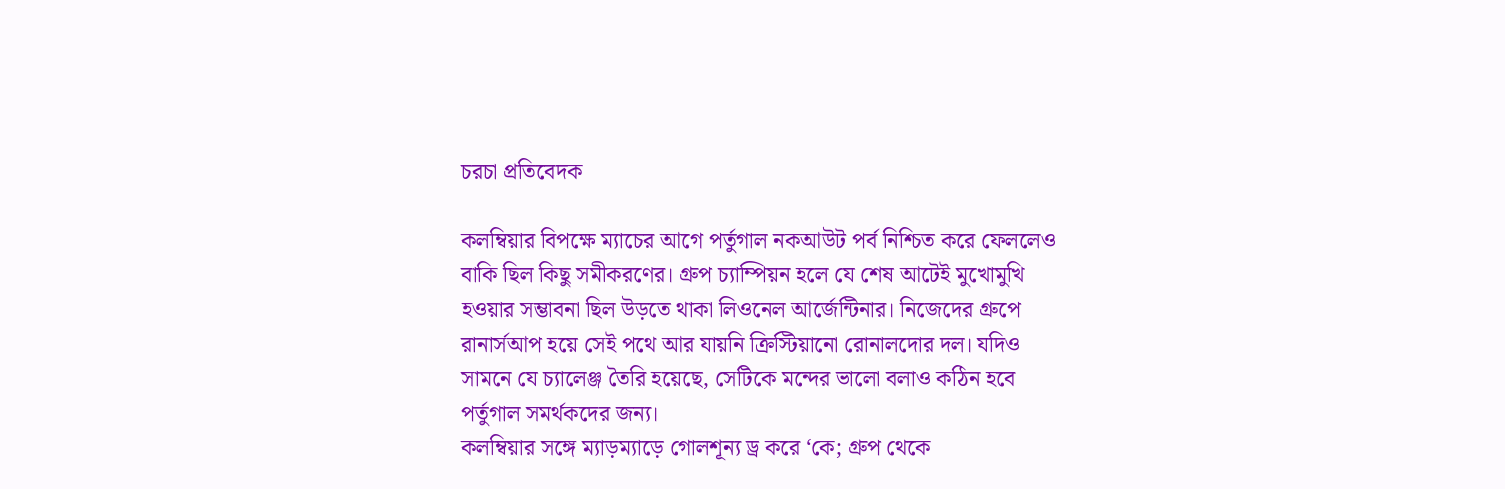চরচা প্রতিবেদক

কলম্বিয়ার বিপক্ষে ম্যাচের আগে পর্তুগাল নকআউট পর্ব নিশ্চিত করে ফেললেও বাকি ছিল কিছু সমীকরণের। গ্রুপ চ্যাম্পিয়ন হলে যে শেষ আটেই মুখোমুখি হওয়ার সম্ভাবনা ছিল উড়তে থাকা লিওনেল আর্জেন্টিনার। নিজেদের গ্রুপে রানার্সআপ হয়ে সেই পথে আর যায়নি ক্রিস্টিয়ানো রোনালদোর দল। যদিও সামনে যে চ্যালেঞ্জ তৈরি হয়েছে, সেটিকে মন্দের ভালো বলাও কঠিন হবে পর্তুগাল সমর্থকদের জন্য।
কলম্বিয়ার সঙ্গে ম্যাড়ম্যাড়ে গোলশূন্য ড্র করে ‘কে; গ্রুপ থেকে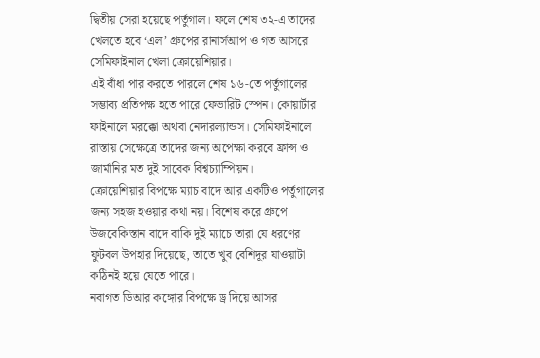দ্বিতীয় সেরা হয়েছে পর্তুগাল। ফলে শেষ ৩২-এ তাদের খেলতে হবে ‘এল’ গ্রুপের রানার্সআপ ও গত আসরে সেমিফাইনাল খেলা ক্রোয়েশিয়ার।
এই বাঁধা পার করতে পারলে শেষ ১৬-তে পর্তুগালের সম্ভাব্য প্রতিপক্ষ হতে পারে ফেভারিট স্পেন। কোয়ার্টার ফাইনালে মরক্কো অথবা নেদারল্যান্ডস। সেমিফাইনালে রাস্তায় সেক্ষেত্রে তাদের জন্য অপেক্ষা করবে ফ্রান্স ও জার্মানির মত দুই সাবেক বিশ্বচ্যাম্পিয়ন।
ক্রোয়েশিয়ার বিপক্ষে ম্যাচ বাদে আর একটিও পর্তুগালের জন্য সহজ হওয়ার কথা নয়। বিশেষ করে গ্রুপে উজবেকিস্তান বাদে বাকি দুই ম্যাচে তারা যে ধরণের ফুটবল উপহার দিয়েছে, তাতে খুব বেশিদূর যাওয়াটা কঠিনই হয়ে যেতে পারে।
নবাগত ডিআর কঙ্গোর বিপক্ষে ড্র দিয়ে আসর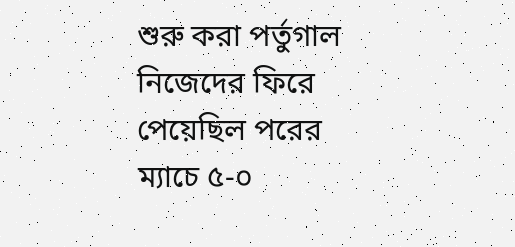শুরু করা পর্তুগাল নিজেদের ফিরে পেয়েছিল পরের ম্যাচে ৫-০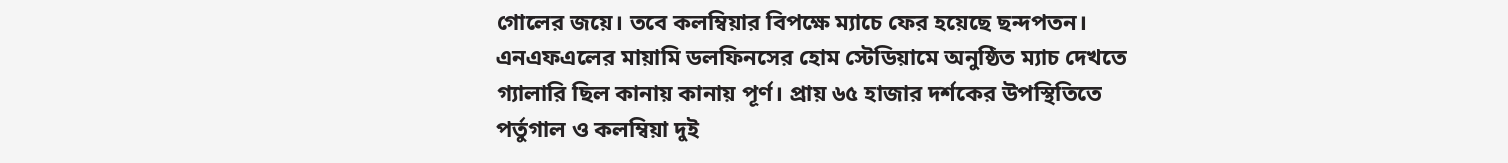গোলের জয়ে। তবে কলম্বিয়ার বিপক্ষে ম্যাচে ফের হয়েছে ছন্দপতন।
এনএফএলের মায়ামি ডলফিনসের হোম স্টেডিয়ামে অনুষ্ঠিত ম্যাচ দেখতে গ্যালারি ছিল কানায় কানায় পূর্ণ। প্রায় ৬৫ হাজার দর্শকের উপস্থিতিতে পর্তুগাল ও কলম্বিয়া দুই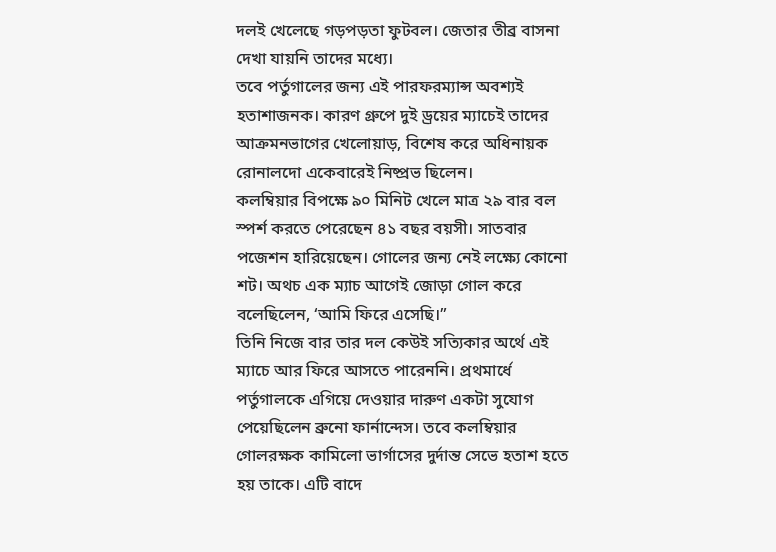দলই খেলেছে গড়পড়তা ফুটবল। জেতার তীব্র বাসনা দেখা যায়নি তাদের মধ্যে।
তবে পর্তুগালের জন্য এই পারফরম্যান্স অবশ্যই হতাশাজনক। কারণ গ্রুপে দুই ড্রয়ের ম্যাচেই তাদের আক্রমনভাগের খেলোয়াড়, বিশেষ করে অধিনায়ক রোনালদো একেবারেই নিষ্প্রভ ছিলেন।
কলম্বিয়ার বিপক্ষে ৯০ মিনিট খেলে মাত্র ২৯ বার বল স্পর্শ করতে পেরেছেন ৪১ বছর বয়সী। সাতবার পজেশন হারিয়েছেন। গোলের জন্য নেই লক্ষ্যে কোনো শট। অথচ এক ম্যাচ আগেই জোড়া গোল করে বলেছিলেন, ‘আমি ফিরে এসেছি।”
তিনি নিজে বার তার দল কেউই সত্যিকার অর্থে এই ম্যাচে আর ফিরে আসতে পারেননি। প্রথমার্ধে পর্তুগালকে এগিয়ে দেওয়ার দারুণ একটা সুযোগ পেয়েছিলেন ব্রুনো ফার্নান্দেস। তবে কলম্বিয়ার গোলরক্ষক কামিলো ভার্গাসের দুর্দান্ত সেভে হতাশ হতে হয় তাকে। এটি বাদে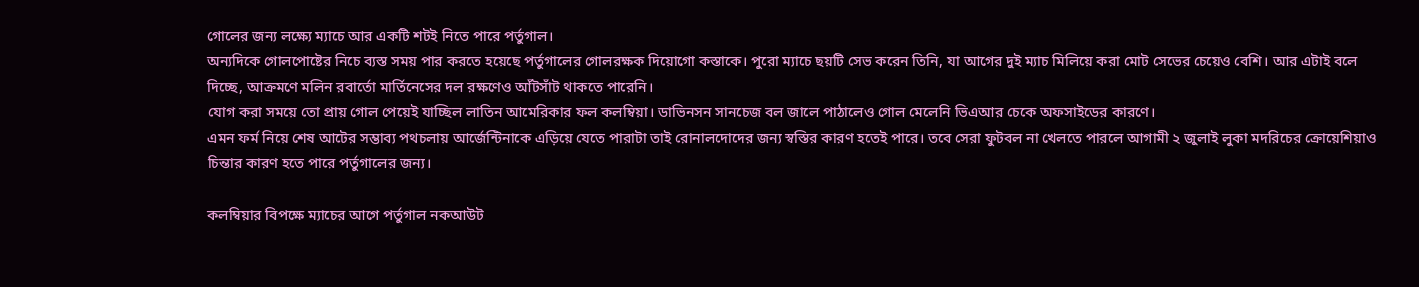গোলের জন্য লক্ষ্যে ম্যাচে আর একটি শটই নিতে পারে পর্তুগাল।
অন্যদিকে গোলপোষ্টের নিচে ব্যস্ত সময় পার করতে হয়েছে পর্তুগালের গোলরক্ষক দিয়োগো কস্তাকে। পুরো ম্যাচে ছয়টি সেভ করেন তিনি, যা আগের দুই ম্যাচ মিলিয়ে করা মোট সেভের চেয়েও বেশি। আর এটাই বলে দিচ্ছে, আক্রমণে মলিন রবার্তো মার্তিনেসের দল রক্ষণেও আঁটসাঁট থাকতে পারেনি।
যোগ করা সময়ে তো প্রায় গোল পেয়েই যাচ্ছিল লাতিন আমেরিকার ফল কলম্বিয়া। ডাভিনসন সানচেজ বল জালে পাঠালেও গোল মেলেনি ভিএআর চেকে অফসাইডের কারণে।
এমন ফর্ম নিয়ে শেষ আটের সম্ভাব্য পথচলায় আর্জেন্টিনাকে এড়িয়ে যেতে পারাটা তাই রোনালদোদের জন্য স্বস্তির কারণ হতেই পারে। তবে সেরা ফুটবল না খেলতে পারলে আগামী ২ জুলাই লুকা মদরিচের ক্রোয়েশিয়াও চিন্তার কারণ হতে পারে পর্তুগালের জন্য।

কলম্বিয়ার বিপক্ষে ম্যাচের আগে পর্তুগাল নকআউট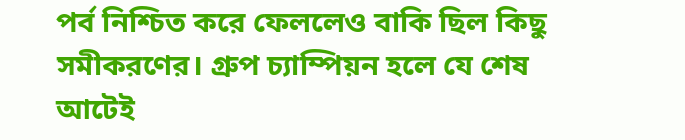পর্ব নিশ্চিত করে ফেললেও বাকি ছিল কিছু সমীকরণের। গ্রুপ চ্যাম্পিয়ন হলে যে শেষ আটেই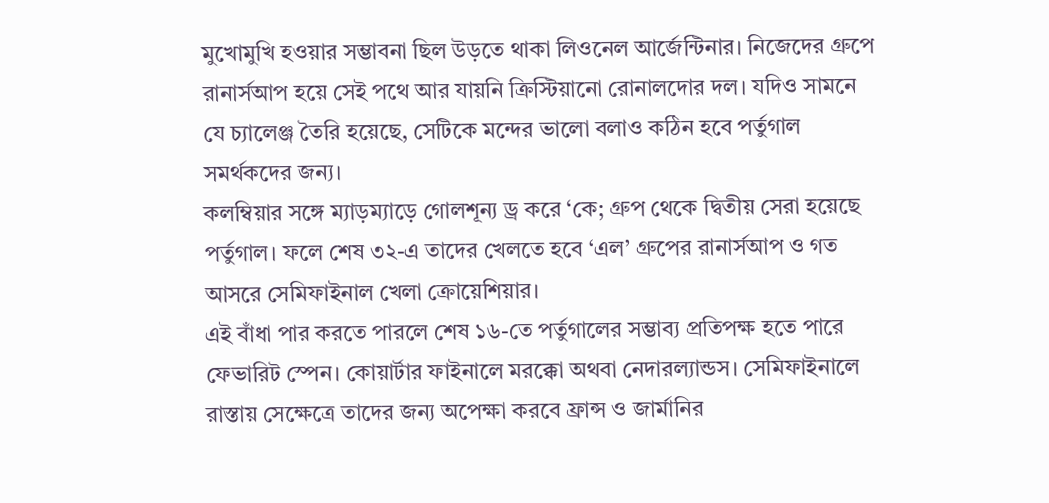মুখোমুখি হওয়ার সম্ভাবনা ছিল উড়তে থাকা লিওনেল আর্জেন্টিনার। নিজেদের গ্রুপে রানার্সআপ হয়ে সেই পথে আর যায়নি ক্রিস্টিয়ানো রোনালদোর দল। যদিও সামনে যে চ্যালেঞ্জ তৈরি হয়েছে, সেটিকে মন্দের ভালো বলাও কঠিন হবে পর্তুগাল সমর্থকদের জন্য।
কলম্বিয়ার সঙ্গে ম্যাড়ম্যাড়ে গোলশূন্য ড্র করে ‘কে; গ্রুপ থেকে দ্বিতীয় সেরা হয়েছে পর্তুগাল। ফলে শেষ ৩২-এ তাদের খেলতে হবে ‘এল’ গ্রুপের রানার্সআপ ও গত আসরে সেমিফাইনাল খেলা ক্রোয়েশিয়ার।
এই বাঁধা পার করতে পারলে শেষ ১৬-তে পর্তুগালের সম্ভাব্য প্রতিপক্ষ হতে পারে ফেভারিট স্পেন। কোয়ার্টার ফাইনালে মরক্কো অথবা নেদারল্যান্ডস। সেমিফাইনালে রাস্তায় সেক্ষেত্রে তাদের জন্য অপেক্ষা করবে ফ্রান্স ও জার্মানির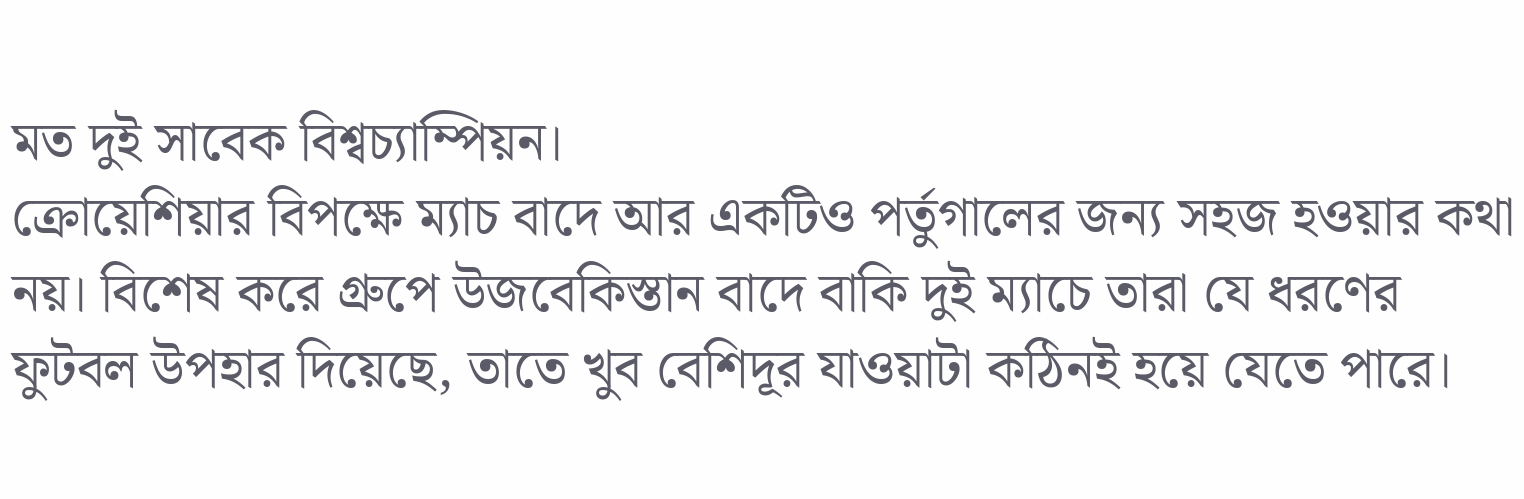মত দুই সাবেক বিশ্বচ্যাম্পিয়ন।
ক্রোয়েশিয়ার বিপক্ষে ম্যাচ বাদে আর একটিও পর্তুগালের জন্য সহজ হওয়ার কথা নয়। বিশেষ করে গ্রুপে উজবেকিস্তান বাদে বাকি দুই ম্যাচে তারা যে ধরণের ফুটবল উপহার দিয়েছে, তাতে খুব বেশিদূর যাওয়াটা কঠিনই হয়ে যেতে পারে।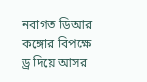নবাগত ডিআর কঙ্গোর বিপক্ষে ড্র দিয়ে আসর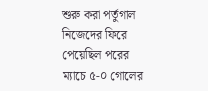শুরু করা পর্তুগাল নিজেদের ফিরে পেয়েছিল পরের ম্যাচে ৫-০ গোলের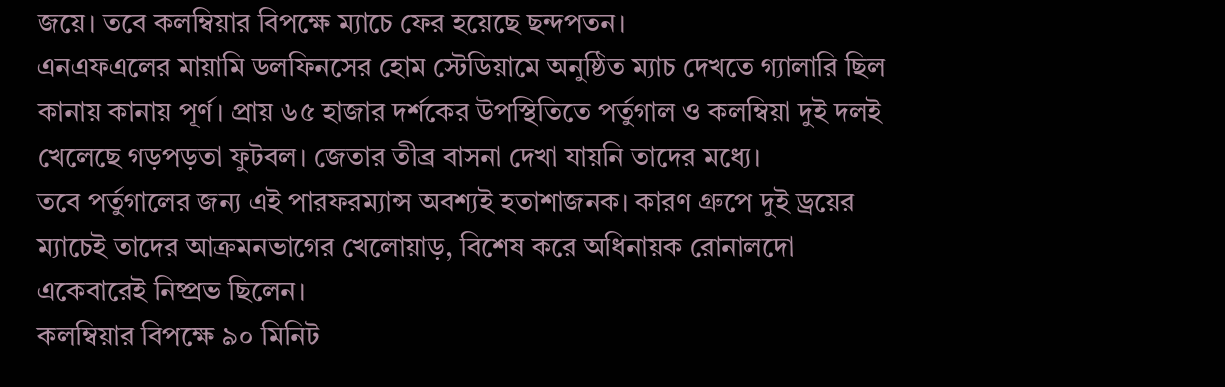জয়ে। তবে কলম্বিয়ার বিপক্ষে ম্যাচে ফের হয়েছে ছন্দপতন।
এনএফএলের মায়ামি ডলফিনসের হোম স্টেডিয়ামে অনুষ্ঠিত ম্যাচ দেখতে গ্যালারি ছিল কানায় কানায় পূর্ণ। প্রায় ৬৫ হাজার দর্শকের উপস্থিতিতে পর্তুগাল ও কলম্বিয়া দুই দলই খেলেছে গড়পড়তা ফুটবল। জেতার তীব্র বাসনা দেখা যায়নি তাদের মধ্যে।
তবে পর্তুগালের জন্য এই পারফরম্যান্স অবশ্যই হতাশাজনক। কারণ গ্রুপে দুই ড্রয়ের ম্যাচেই তাদের আক্রমনভাগের খেলোয়াড়, বিশেষ করে অধিনায়ক রোনালদো একেবারেই নিষ্প্রভ ছিলেন।
কলম্বিয়ার বিপক্ষে ৯০ মিনিট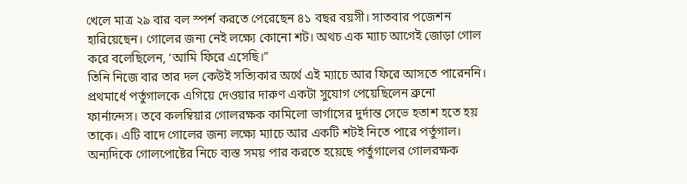খেলে মাত্র ২৯ বার বল স্পর্শ করতে পেরেছেন ৪১ বছর বয়সী। সাতবার পজেশন হারিয়েছেন। গোলের জন্য নেই লক্ষ্যে কোনো শট। অথচ এক ম্যাচ আগেই জোড়া গোল করে বলেছিলেন, ‘আমি ফিরে এসেছি।”
তিনি নিজে বার তার দল কেউই সত্যিকার অর্থে এই ম্যাচে আর ফিরে আসতে পারেননি। প্রথমার্ধে পর্তুগালকে এগিয়ে দেওয়ার দারুণ একটা সুযোগ পেয়েছিলেন ব্রুনো ফার্নান্দেস। তবে কলম্বিয়ার গোলরক্ষক কামিলো ভার্গাসের দুর্দান্ত সেভে হতাশ হতে হয় তাকে। এটি বাদে গোলের জন্য লক্ষ্যে ম্যাচে আর একটি শটই নিতে পারে পর্তুগাল।
অন্যদিকে গোলপোষ্টের নিচে ব্যস্ত সময় পার করতে হয়েছে পর্তুগালের গোলরক্ষক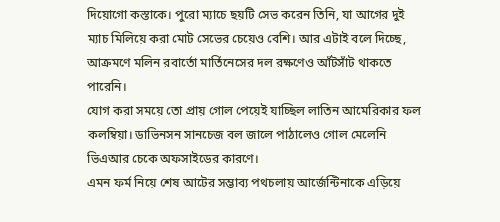দিয়োগো কস্তাকে। পুরো ম্যাচে ছয়টি সেভ করেন তিনি, যা আগের দুই ম্যাচ মিলিয়ে করা মোট সেভের চেয়েও বেশি। আর এটাই বলে দিচ্ছে, আক্রমণে মলিন রবার্তো মার্তিনেসের দল রক্ষণেও আঁটসাঁট থাকতে পারেনি।
যোগ করা সময়ে তো প্রায় গোল পেয়েই যাচ্ছিল লাতিন আমেরিকার ফল কলম্বিয়া। ডাভিনসন সানচেজ বল জালে পাঠালেও গোল মেলেনি ভিএআর চেকে অফসাইডের কারণে।
এমন ফর্ম নিয়ে শেষ আটের সম্ভাব্য পথচলায় আর্জেন্টিনাকে এড়িয়ে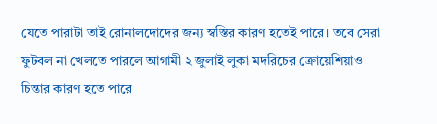যেতে পারাটা তাই রোনালদোদের জন্য স্বস্তির কারণ হতেই পারে। তবে সেরা ফুটবল না খেলতে পারলে আগামী ২ জুলাই লুকা মদরিচের ক্রোয়েশিয়াও চিন্তার কারণ হতে পারে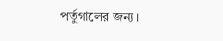পর্তুগালের জন্য।